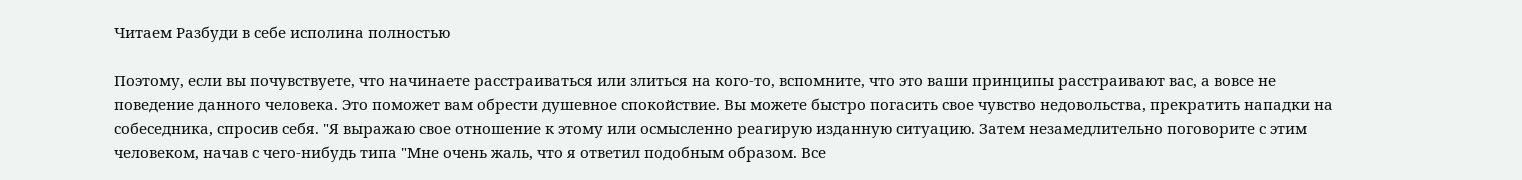Читаем Разбуди в себе исполина полностью

Поэтому, если вы почувствуете, что начинаете расстраиваться или злиться на кого-то, вспомните, что это ваши принципы расстраивают вас, а вовсе не поведение данного человека. Это поможет вам обрести душевное спокойствие. Вы можете быстро погасить свое чувство недовольства, прекратить нападки на собеседника, спросив себя. "Я выражаю свое отношение к этому или осмысленно реагирую изданную ситуацию. Затем незамедлительно поговорите с этим человеком, начав с чего-нибудь типа "Мне очень жаль, что я ответил подобным образом. Все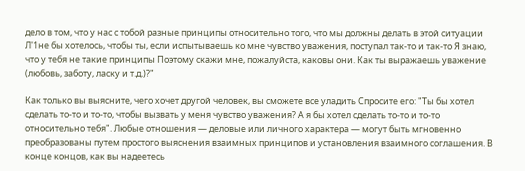дело в том, что у нас с тобой разные принципы относительно того, что мы должны делать в этой ситуации Л'1не бы хотелось, чтобы ты, если испытываешь ко мне чувство уважения, поступал так-то и так-то Я знаю, что у тебя не такие принципы Поэтому скажи мне, пожалуйста, каковы они. Как ты выражаешь уважение (любовь, заботу, ласку и т.д.)?"

Как только вы выясните, чего хочет другой человек, вы сможете все уладить Спросите его: "Ты бы хотел сделать то-то и то-то, чтобы вызвать у меня чувство уважения? А я бы хотел сделать то-то и то-то относительно тебя". Любые отношения — деловые или личного характера — могут быть мгновенно преобразованы путем простого выяснения взаимных принципов и установления взаимного соглашения. В конце концов, как вы надеетесь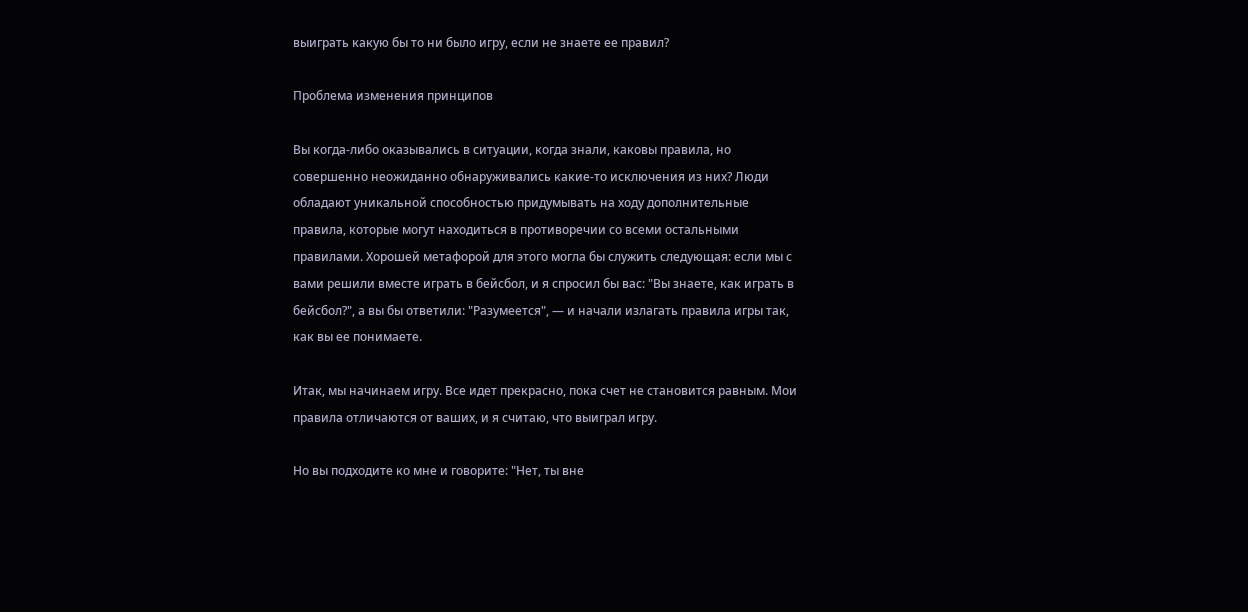выиграть какую бы то ни было игру, если не знаете ее правил?

Проблема изменения принципов

Вы когда-либо оказывались в ситуации, когда знали, каковы правила, но совершенно неожиданно обнаруживались какие-то исключения из них? Люди обладают уникальной способностью придумывать на ходу дополнительные правила, которые могут находиться в противоречии со всеми остальными правилами. Хорошей метафорой для этого могла бы служить следующая: если мы с вами решили вместе играть в бейсбол, и я спросил бы вас: "Вы знаете, как играть в бейсбол?", а вы бы ответили: "Разумеется", — и начали излагать правила игры так, как вы ее понимаете.

Итак, мы начинаем игру. Все идет прекрасно, пока счет не становится равным. Мои правила отличаются от ваших, и я считаю, что выиграл игру.

Но вы подходите ко мне и говорите: "Нет, ты вне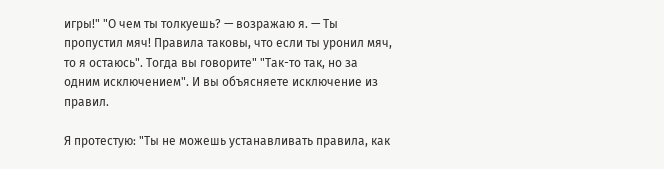игры!" "О чем ты толкуешь? — возражаю я. — Ты пропустил мяч! Правила таковы, что если ты уронил мяч, то я остаюсь". Тогда вы говорите" "Так-то так, но за одним исключением". И вы объясняете исключение из правил.

Я протестую: "Ты не можешь устанавливать правила, как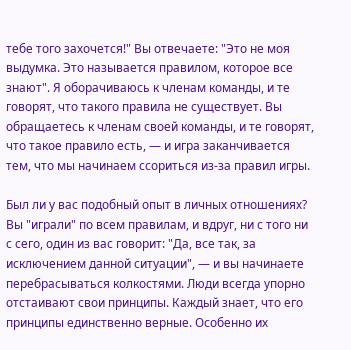тебе того захочется!" Вы отвечаете: "Это не моя выдумка. Это называется правилом, которое все знают". Я оборачиваюсь к членам команды, и те говорят, что такого правила не существует. Вы обращаетесь к членам своей команды, и те говорят, что такое правило есть, — и игра заканчивается тем, что мы начинаем ссориться из-за правил игры.

Был ли у вас подобный опыт в личных отношениях? Вы "играли" по всем правилам, и вдруг, ни с того ни с сего, один из вас говорит: "Да, все так, за исключением данной ситуации", — и вы начинаете перебрасываться колкостями. Люди всегда упорно отстаивают свои принципы. Каждый знает, что его принципы единственно верные. Особенно их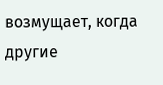возмущает, когда другие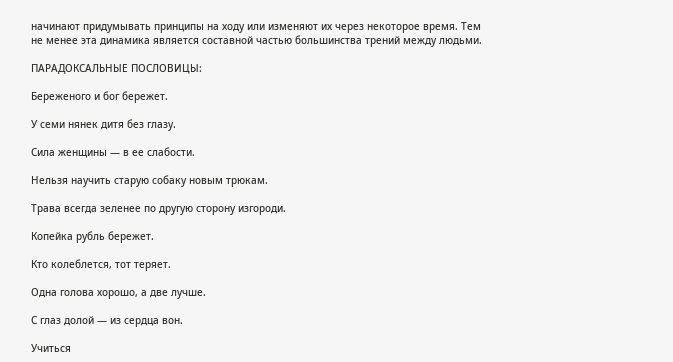начинают придумывать принципы на ходу или изменяют их через некоторое время. Тем не менее эта динамика является составной частью большинства трений между людьми.

ПАРАДОКСАЛЬНЫЕ ПОСЛОВИЦЫ:

Береженого и бог бережет.

У семи нянек дитя без глазу.

Сила женщины — в ее слабости.

Нельзя научить старую собаку новым трюкам.

Трава всегда зеленее по другую сторону изгороди.

Копейка рубль бережет.

Кто колеблется, тот теряет.

Одна голова хорошо, а две лучше.

С глаз долой — из сердца вон.

Учиться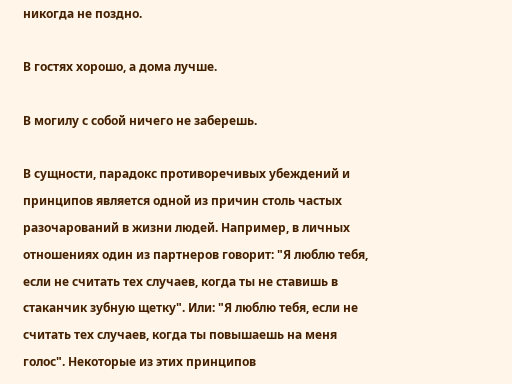никогда не поздно.

В гостях хорошо, а дома лучше.

В могилу с собой ничего не заберешь.

В сущности, парадокс противоречивых убеждений и принципов является одной из причин столь частых разочарований в жизни людей. Например, в личных отношениях один из партнеров говорит: "Я люблю тебя, если не считать тех случаев, когда ты не ставишь в стаканчик зубную щетку". Или: "Я люблю тебя, если не считать тех случаев, когда ты повышаешь на меня голос". Некоторые из этих принципов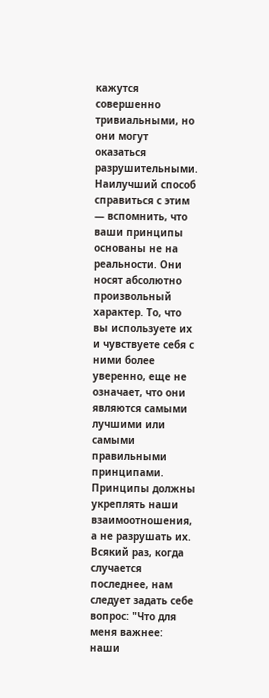кажутся совершенно тривиальными, но они могут оказаться разрушительными. Наилучший способ справиться с этим — вспомнить, что ваши принципы основаны не на реальности. Они носят абсолютно произвольный характер. То, что вы используете их и чувствуете себя с ними более уверенно, еще не означает, что они являются самыми лучшими или самыми правильными принципами. Принципы должны укреплять наши взаимоотношения, а не разрушать их. Всякий раз, когда случается последнее, нам следует задать себе вопрос: "Что для меня важнее: наши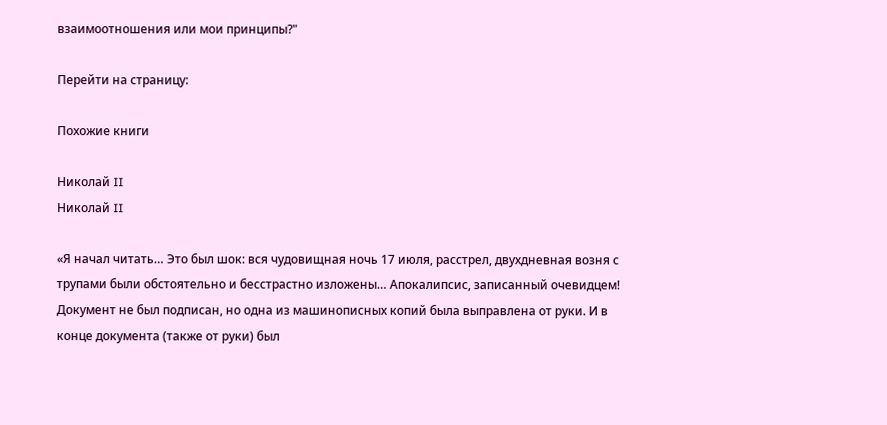взаимоотношения или мои принципы?"

Перейти на страницу:

Похожие книги

Николай II
Николай II

«Я начал читать… Это был шок: вся чудовищная ночь 17 июля, расстрел, двухдневная возня с трупами были обстоятельно и бесстрастно изложены… Апокалипсис, записанный очевидцем! Документ не был подписан, но одна из машинописных копий была выправлена от руки. И в конце документа (также от руки) был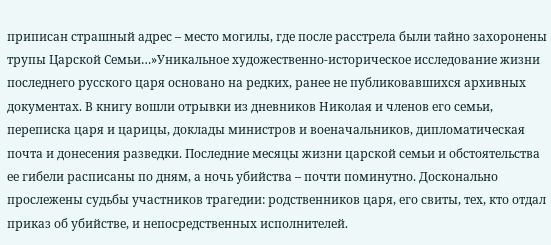приписан страшный адрес – место могилы, где после расстрела были тайно захоронены трупы Царской Семьи…»Уникальное художественно-историческое исследование жизни последнего русского царя основано на редких, ранее не публиковавшихся архивных документах. В книгу вошли отрывки из дневников Николая и членов его семьи, переписка царя и царицы, доклады министров и военачальников, дипломатическая почта и донесения разведки. Последние месяцы жизни царской семьи и обстоятельства ее гибели расписаны по дням, а ночь убийства – почти поминутно. Досконально прослежены судьбы участников трагедии: родственников царя, его свиты, тех, кто отдал приказ об убийстве, и непосредственных исполнителей.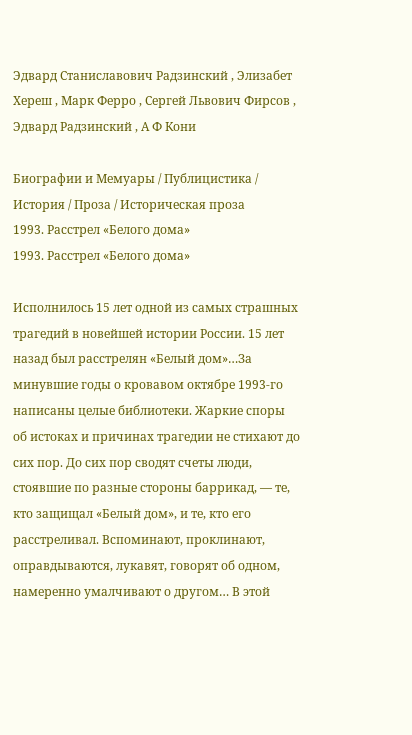Эдвард Станиславович Радзинский , Элизабет Хереш , Марк Ферро , Сергей Львович Фирсов , Эдвард Радзинский , А Ф Кони

Биографии и Мемуары / Публицистика / История / Проза / Историческая проза
1993. Расстрел «Белого дома»
1993. Расстрел «Белого дома»

Исполнилось 15 лет одной из самых страшных трагедий в новейшей истории России. 15 лет назад был расстрелян «Белый дом»…За минувшие годы о кровавом октябре 1993-го написаны целые библиотеки. Жаркие споры об истоках и причинах трагедии не стихают до сих пор. До сих пор сводят счеты люди, стоявшие по разные стороны баррикад, — те, кто защищал «Белый дом», и те, кто его расстреливал. Вспоминают, проклинают, оправдываются, лукавят, говорят об одном, намеренно умалчивают о другом… В этой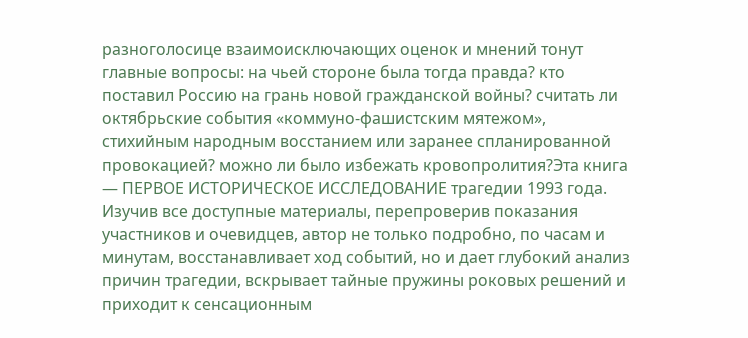разноголосице взаимоисключающих оценок и мнений тонут главные вопросы: на чьей стороне была тогда правда? кто поставил Россию на грань новой гражданской войны? считать ли октябрьские события «коммуно-фашистским мятежом», стихийным народным восстанием или заранее спланированной провокацией? можно ли было избежать кровопролития?Эта книга — ПЕРВОЕ ИСТОРИЧЕСКОЕ ИССЛЕДОВАНИЕ трагедии 1993 года. Изучив все доступные материалы, перепроверив показания участников и очевидцев, автор не только подробно, по часам и минутам, восстанавливает ход событий, но и дает глубокий анализ причин трагедии, вскрывает тайные пружины роковых решений и приходит к сенсационным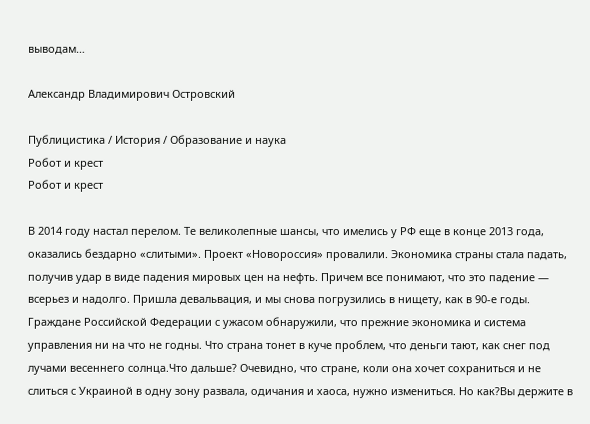выводам…

Александр Владимирович Островский

Публицистика / История / Образование и наука
Робот и крест
Робот и крест

В 2014 году настал перелом. Те великолепные шансы, что имелись у РФ еще в конце 2013 года, оказались бездарно «слитыми». Проект «Новороссия» провалили. Экономика страны стала падать, получив удар в виде падения мировых цен на нефть. Причем все понимают, что это падение — всерьез и надолго. Пришла девальвация, и мы снова погрузились в нищету, как в 90-е годы. Граждане Российской Федерации с ужасом обнаружили, что прежние экономика и система управления ни на что не годны. Что страна тонет в куче проблем, что деньги тают, как снег под лучами весеннего солнца.Что дальше? Очевидно, что стране, коли она хочет сохраниться и не слиться с Украиной в одну зону развала, одичания и хаоса, нужно измениться. Но как?Вы держите в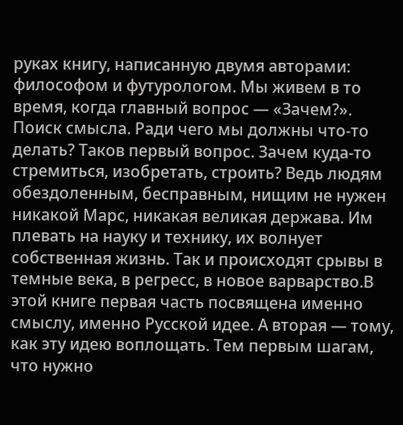руках книгу, написанную двумя авторами: философом и футурологом. Мы живем в то время, когда главный вопрос — «Зачем?». Поиск смысла. Ради чего мы должны что-то делать? Таков первый вопрос. Зачем куда-то стремиться, изобретать, строить? Ведь людям обездоленным, бесправным, нищим не нужен никакой Марс, никакая великая держава. Им плевать на науку и технику, их волнует собственная жизнь. Так и происходят срывы в темные века, в регресс, в новое варварство.В этой книге первая часть посвящена именно смыслу, именно Русской идее. А вторая — тому, как эту идею воплощать. Тем первым шагам, что нужно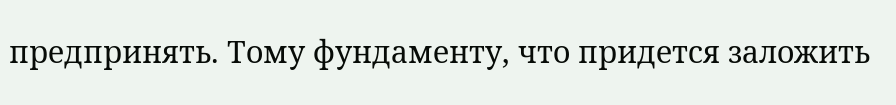предпринять. Тому фундаменту, что придется заложить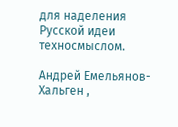для наделения Русской идеи техносмыслом.

Андрей Емельянов-Хальген ,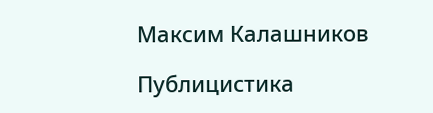Максим Калашников

Публицистика